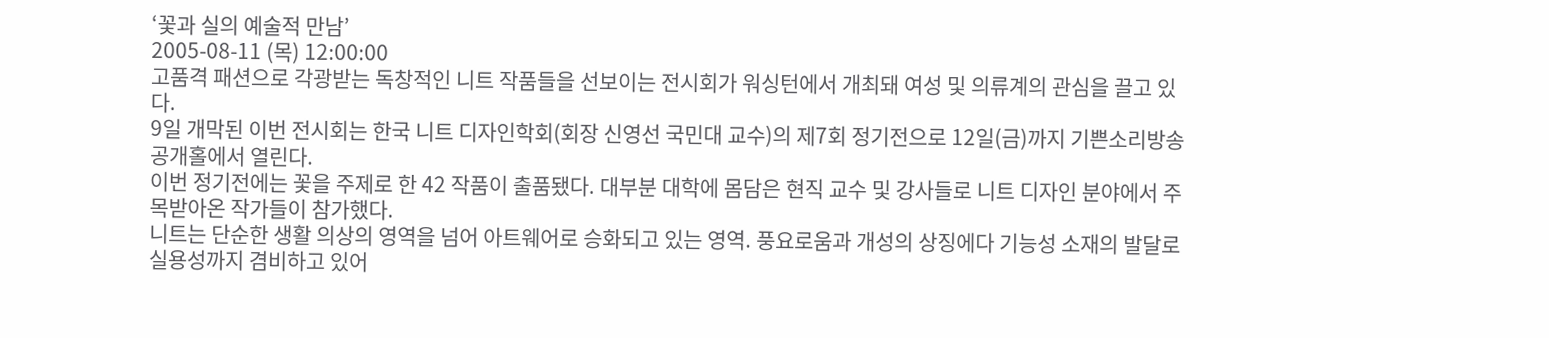‘꽃과 실의 예술적 만남’
2005-08-11 (목) 12:00:00
고품격 패션으로 각광받는 독창적인 니트 작품들을 선보이는 전시회가 워싱턴에서 개최돼 여성 및 의류계의 관심을 끌고 있다.
9일 개막된 이번 전시회는 한국 니트 디자인학회(회장 신영선 국민대 교수)의 제7회 정기전으로 12일(금)까지 기쁜소리방송 공개홀에서 열린다.
이번 정기전에는 꽃을 주제로 한 42 작품이 출품됐다. 대부분 대학에 몸담은 현직 교수 및 강사들로 니트 디자인 분야에서 주목받아온 작가들이 참가했다.
니트는 단순한 생활 의상의 영역을 넘어 아트웨어로 승화되고 있는 영역. 풍요로움과 개성의 상징에다 기능성 소재의 발달로 실용성까지 겸비하고 있어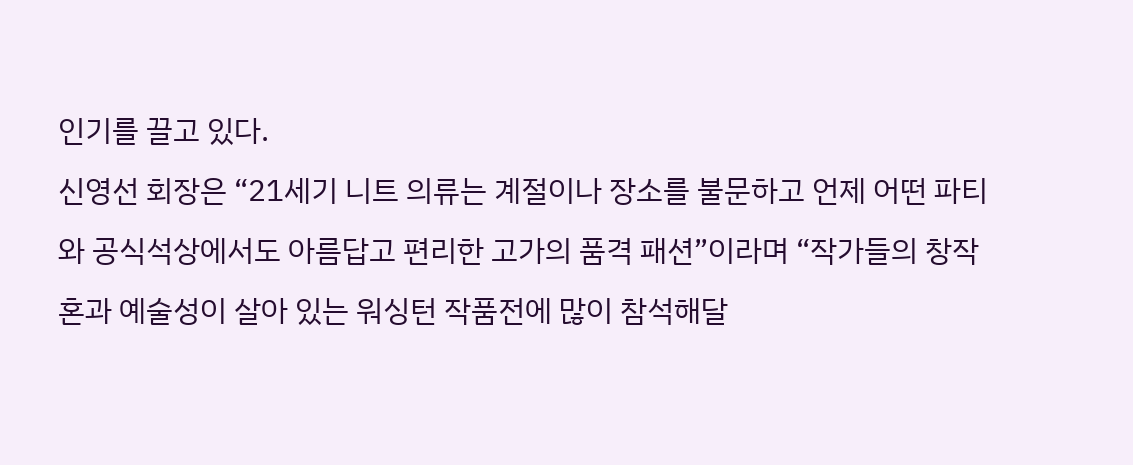인기를 끌고 있다.
신영선 회장은 “21세기 니트 의류는 계절이나 장소를 불문하고 언제 어떤 파티와 공식석상에서도 아름답고 편리한 고가의 품격 패션”이라며 “작가들의 창작 혼과 예술성이 살아 있는 워싱턴 작품전에 많이 참석해달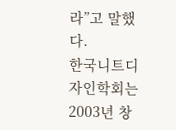라”고 말했다.
한국니트디자인학회는 2003년 창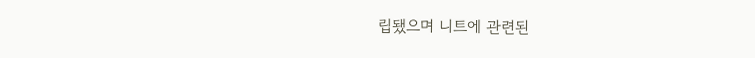립됐으며 니트에 관련된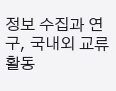정보 수집과 연구, 국내외 교류활동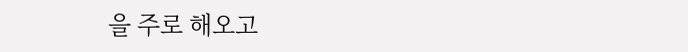을 주로 해오고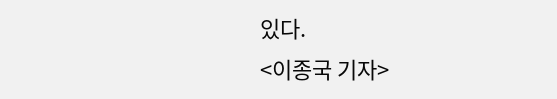있다.
<이종국 기자>